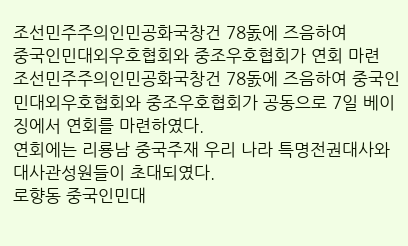조선민주주의인민공화국창건 78돐에 즈음하여
중국인민대외우호협회와 중조우호협회가 연회 마련
조선민주주의인민공화국창건 78돐에 즈음하여 중국인민대외우호협회와 중조우호협회가 공동으로 7일 베이징에서 연회를 마련하였다.
연회에는 리룡남 중국주재 우리 나라 특명전권대사와 대사관성원들이 초대되였다.
로향동 중국인민대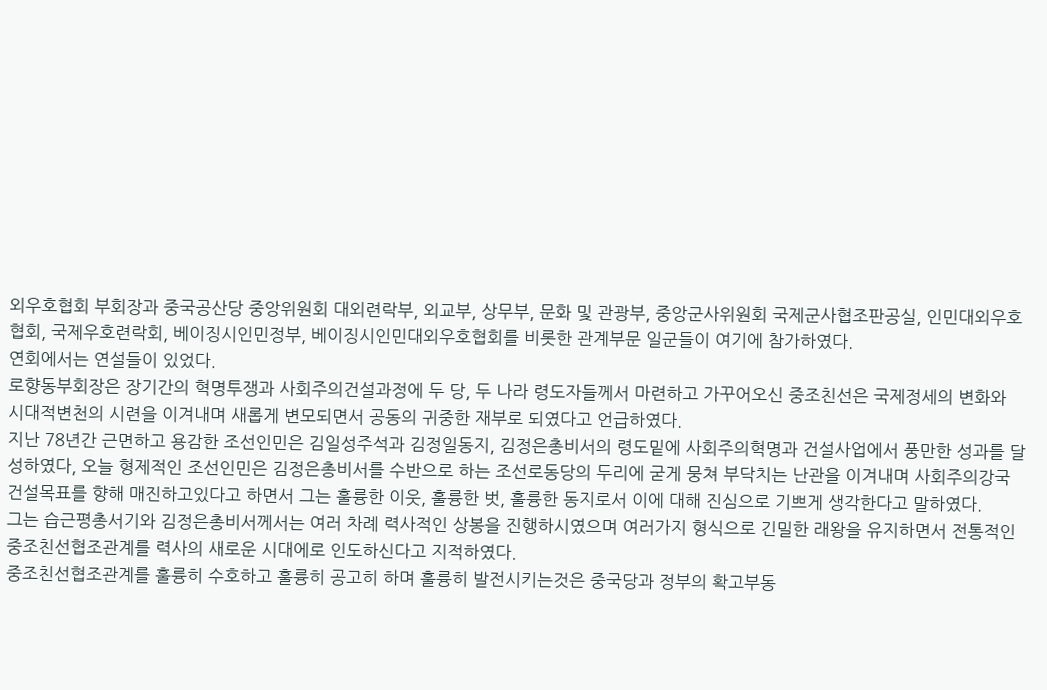외우호협회 부회장과 중국공산당 중앙위원회 대외련락부, 외교부, 상무부, 문화 및 관광부, 중앙군사위원회 국제군사협조판공실, 인민대외우호협회, 국제우호련락회, 베이징시인민정부, 베이징시인민대외우호협회를 비롯한 관계부문 일군들이 여기에 참가하였다.
연회에서는 연설들이 있었다.
로향동부회장은 장기간의 혁명투쟁과 사회주의건설과정에 두 당, 두 나라 령도자들께서 마련하고 가꾸어오신 중조친선은 국제정세의 변화와 시대적변천의 시련을 이겨내며 새롭게 변모되면서 공동의 귀중한 재부로 되였다고 언급하였다.
지난 78년간 근면하고 용감한 조선인민은 김일성주석과 김정일동지, 김정은총비서의 령도밑에 사회주의혁명과 건설사업에서 풍만한 성과를 달성하였다, 오늘 형제적인 조선인민은 김정은총비서를 수반으로 하는 조선로동당의 두리에 굳게 뭉쳐 부닥치는 난관을 이겨내며 사회주의강국건설목표를 향해 매진하고있다고 하면서 그는 훌륭한 이웃, 훌륭한 벗, 훌륭한 동지로서 이에 대해 진심으로 기쁘게 생각한다고 말하였다.
그는 습근평총서기와 김정은총비서께서는 여러 차례 력사적인 상봉을 진행하시였으며 여러가지 형식으로 긴밀한 래왕을 유지하면서 전통적인 중조친선협조관계를 력사의 새로운 시대에로 인도하신다고 지적하였다.
중조친선협조관계를 훌륭히 수호하고 훌륭히 공고히 하며 훌륭히 발전시키는것은 중국당과 정부의 확고부동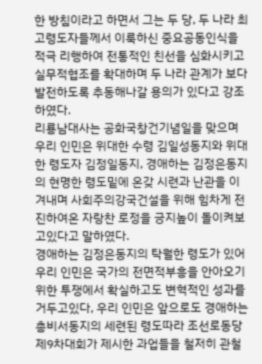한 방침이라고 하면서 그는 두 당, 두 나라 최고령도자들께서 이룩하신 중요공동인식을 적극 리행하여 전통적인 친선을 심화시키고 실무적협조를 확대하며 두 나라 관계가 보다 발전하도록 추동해나갈 용의가 있다고 강조하였다.
리룡남대사는 공화국창건기념일을 맞으며 우리 인민은 위대한 수령 김일성동지와 위대한 령도자 김정일동지, 경애하는 김정은동지의 현명한 령도밑에 온갖 시련과 난관을 이겨내며 사회주의강국건설을 위해 힘차게 전진하여온 자랑찬 로정을 긍지높이 돌이켜보고있다고 말하였다.
경애하는 김정은동지의 탁월한 령도가 있어 우리 인민은 국가의 전면적부흥을 안아오기 위한 투쟁에서 확실하고도 변혁적인 성과를 거두고있다, 우리 인민은 앞으로도 경애하는 총비서동지의 세련된 령도따라 조선로동당 제9차대회가 제시한 과업들을 철저히 관철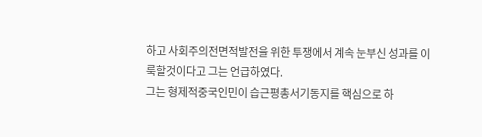하고 사회주의전면적발전을 위한 투쟁에서 계속 눈부신 성과를 이룩할것이다고 그는 언급하였다.
그는 형제적중국인민이 습근평총서기동지를 핵심으로 하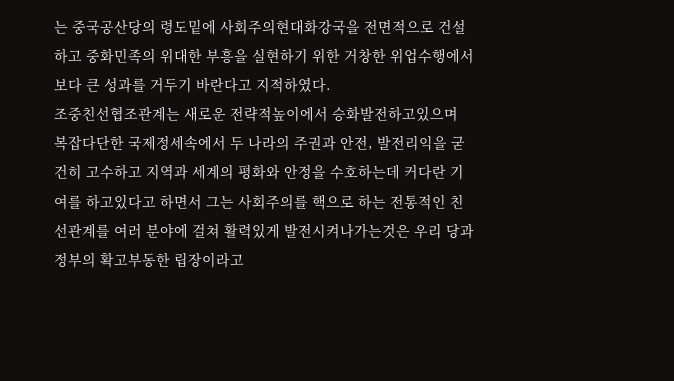는 중국공산당의 령도밑에 사회주의현대화강국을 전면적으로 건설하고 중화민족의 위대한 부흥을 실현하기 위한 거창한 위업수행에서 보다 큰 성과를 거두기 바란다고 지적하였다.
조중친선협조관계는 새로운 전략적높이에서 승화발전하고있으며 복잡다단한 국제정세속에서 두 나라의 주권과 안전, 발전리익을 굳건히 고수하고 지역과 세계의 평화와 안정을 수호하는데 커다란 기여를 하고있다고 하면서 그는 사회주의를 핵으로 하는 전통적인 친선관계를 여러 분야에 걸쳐 활력있게 발전시켜나가는것은 우리 당과 정부의 확고부동한 립장이라고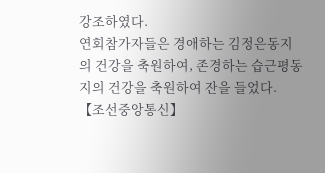강조하였다.
연회참가자들은 경애하는 김정은동지의 건강을 축원하여, 존경하는 습근평동지의 건강을 축원하여 잔을 들었다.
【조선중앙통신】